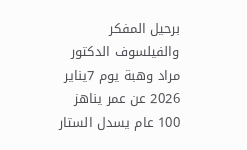برحيل المفكر والفيلسوف الدكتور مراد وهبة يوم 7يناير 2026 عن عمر يناهز 100 عام يسدل الستار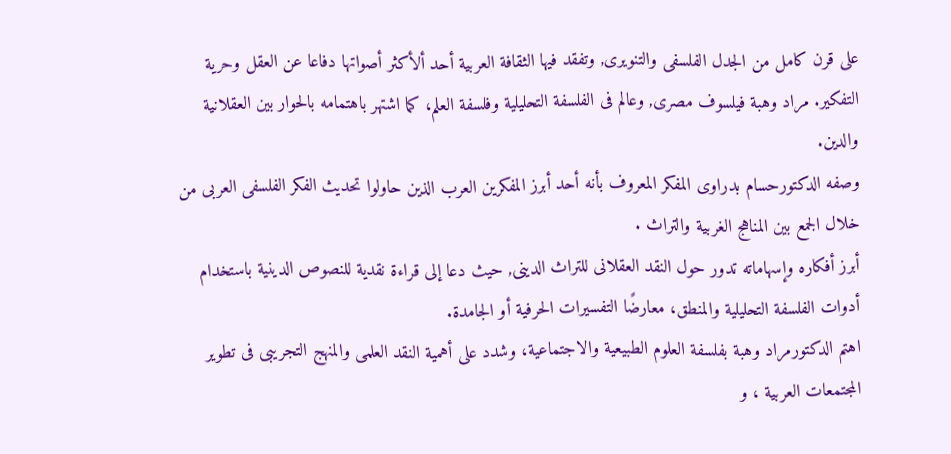على قرن كامل من الجدل الفلسفى والتنويرى, وتفقد فيها الثقافة العربية أحد ألأكثر أصواتها دفاعا عن العقل وحرية التفكير. مراد وهبة فيلسوف مصرى, وعالم فى الفلسفة التحليلية وفلسفة العلم، كما اشتهر باهتمامه بالحوار بين العقلانية والدين.
وصفه الدكتورحسام بدراوى المفكر المعروف بأنه أحد أبرز المفكرين العرب الذين حاولوا تحديث الفكر الفلسفى العربى من خلال الجمع بين المناهج الغربية والتراث .
أبرز أفكاره وإسهاماته تدور حول النقد العقلانى للتراث الدينى, حيث دعا إلى قراءة نقدية للنصوص الدينية باستخدام أدوات الفلسفة التحليلية والمنطق، معارضًا التفسيرات الحرفية أو الجامدة.
اهتم الدكتورمراد وهبة بفلسفة العلوم الطبيعية والاجتماعية، وشدد على أهمية النقد العلمى والمنهج التجريبى فى تطوير المجتمعات العربية ، و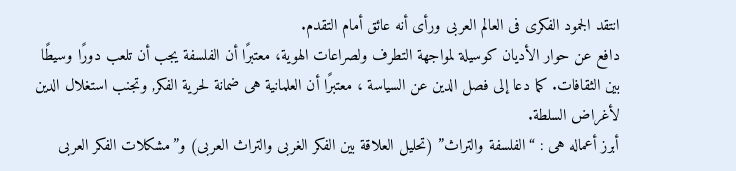انتقد الجمود الفكرى فى العالم العربى ورأى أنه عائق أمام التقدم.
دافع عن حوار الأديان كوسيلة لمواجهة التطرف ولصراعات الهوية، معتبرًا أن الفلسفة يجب أن تلعب دورًا وسيطًا بين الثقافات. كما دعا إلى فصل الدين عن السياسة ، معتبرًا أن العلمانية هى ضمانة لحرية الفكر, وتجنب استغلال الدين لأغراض السلطة.
أبرز أعماله هى : “الفلسفة والتراث” (تحليل العلاقة بين الفكر الغربى والتراث العربى) و”مشكلات الفكر العربى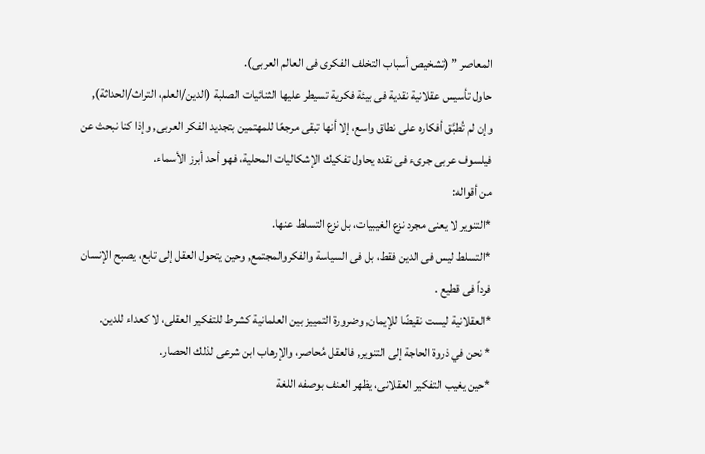المعاصر ” (تشخيص أسباب التخلف الفكرى فى العالم العربى).
حاول تأسيس عقلانية نقدية فى بيئة فكرية تسيطر عليها الثنائيات الصلبة (الدين/العلم، التراث/الحداثة), وإن لم تُطبَّق أفكاره على نطاق واسع، إلا أنها تبقى مرجعًا للمهتمين بتجديد الفكر العربى, وإذا كنا نبحث عن فيلسوف عربى جرىء فى نقده يحاول تفكيك الإشكاليات المحلية، فهو أحد أبرز الأسماء.
من أقواله:
*التنوير لا يعنى مجرد نزع الغيبيات، بل نزع التسلط عنها.
*التسلط ليس فى الدين فقط، بل فى السياسة والفكروالمجتمع, وحين يتحول العقل إلى تابع، يصبح الإنسان فرداً فى قطيع .
*العقلانية ليست نقيضًا للإيمان, وضرورة التمييز بين العلمانية كشرط للتفكير العقلى، لا كعداء للدين.
* نحن في ذروة الحاجة إلى التنوير, فالعقل مُحاصر، والإرهاب ابن شرعى لذلك الحصار.
*حين يغيب التفكير العقلانى، يظهر العنف بوصفه اللغة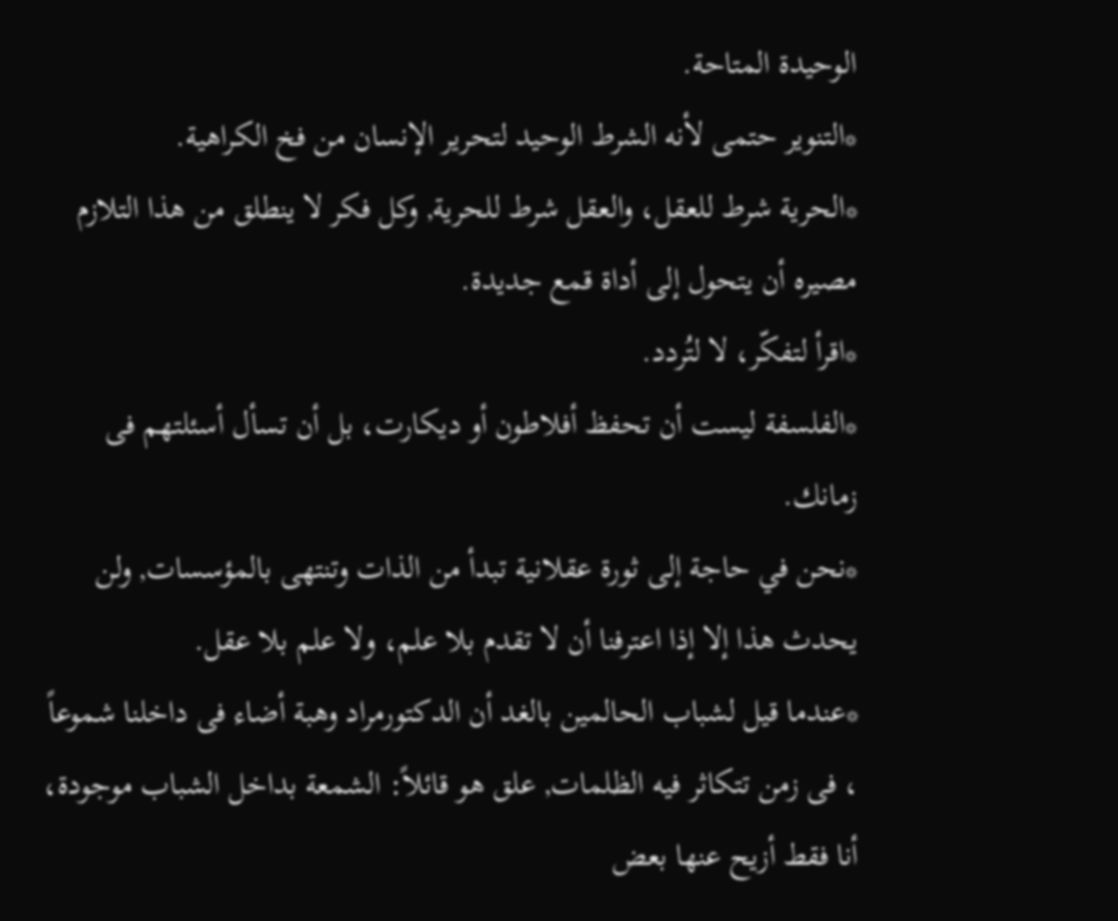الوحيدة المتاحة.
*التنوير حتمى لأنه الشرط الوحيد لتحرير الإنسان من فخ الكراهية.
*الحرية شرط للعقل، والعقل شرط للحرية, وكل فكر لا ينطلق من هذا التلازم مصيره أن يتحول إلى أداة قمع جديدة.
*اقرأ لتفكّر، لا لتُردد.
*الفلسفة ليست أن تحفظ أفلاطون أو ديكارت، بل أن تسأل أسئلتهم فى زمانك.
*نحن في حاجة إلى ثورة عقلانية تبدأ من الذات وتنتهى بالمؤسسات, ولن يحدث هذا إلا إذا اعترفنا أن لا تقدم بلا علم، ولا علم بلا عقل.
*عندما قيل لشباب الحالمين بالغد أن الدكتورمراد وهبة أضاء فى داخلنا شموعاً ، فى زمن تتكاثر فيه الظلمات, علق هو قائلاً: الشمعة بداخل الشباب موجودة، أنا فقط أزيح عنها بعض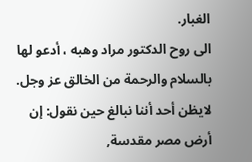الغبار.
الى روح الدكتور مراد وهبه ، أدعو لها بالسلام والرحمة من الخالق عز وجل.
لايظن أحد أننا نبالغ حين نقول: إن أرض مصر مقدسة,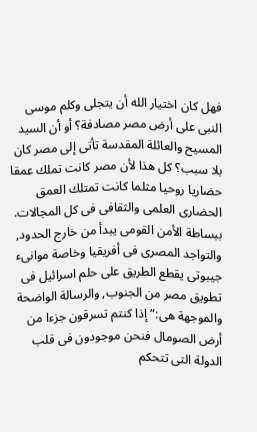فهل كان اختيار الله أن يتجلى وكلم موسى النبى على أرض مصر مصادفة؟ أو أن السيد المسيح والعائلة المقدسة تأتى إلى مصر كان بلا سبب؟ كل هذا لأن مصر كانت تملك عمقا حضاريا روحيا مثلما كانت تمتلك العمق الحضارى العلمى والثقافى فى كل المجالات.
ببساطة الأمن القومى يبدأ من خارج الحدود, والتواجد المصرى فى أفريقيا وخاصة موانىء جيبوتى يقطع الطريق على حلم اسرائيل فى تطويق مصر من الجنوب, والرسالة الواضحة والموجهة هى:” إذا كنتم تسرقون جزءا من أرض الصومال فنحن موجودون فى قلب الدولة التى تتحكم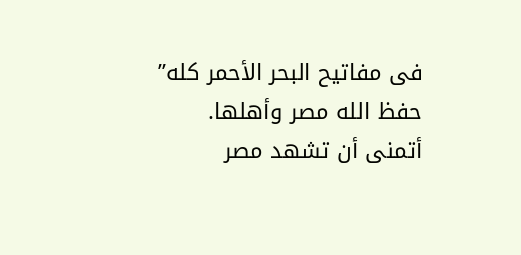فى مفاتيح البحر الأحمر كله” حفظ الله مصر وأهلها.
أتمنى أن تشهد مصر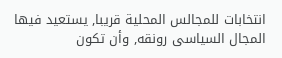انتخابات للمجالس المحلية قريبا, يستعيد فيها المجال السياسى رونقه, وأن تكون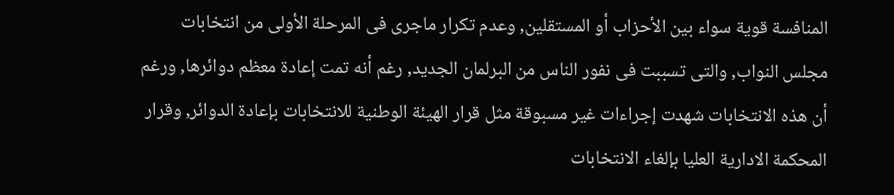المنافسة قوية سواء بين الأحزاب أو المستقلين, وعدم تكرار ماجرى فى المرحلة الأولى من انتخابات مجلس النواب, والتى تسببت فى نفور الناس من البرلمان الجديد, رغم أنه تمت إعادة معظم دوائرها, ورغم أن هذه الانتخابات شهدت إجراءات غير مسبوقة مثل قرار الهيئة الوطنية للانتخابات بإعادة الدوائر, وقرار المحكمة الادارية العليا بإلغاء الانتخابات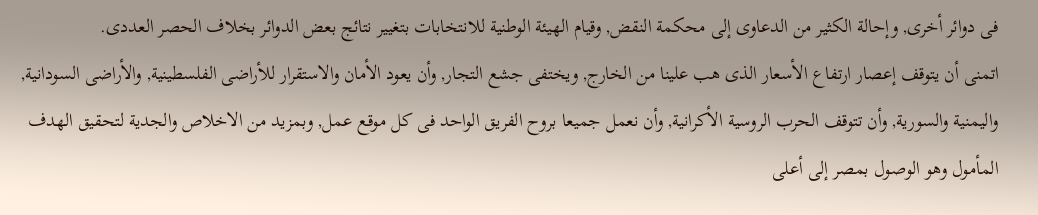فى دوائر أخرى, وإحالة الكثير من الدعاوى إلى محكمة النقض, وقيام الهيئة الوطنية للانتخابات بتغيير نتائج بعض الدوائر بخلاف الحصر العددى.
اتمنى أن يتوقف إعصار ارتفاع الأسعار الذى هب علينا من الخارج, ويختفى جشع التجار, وأن يعود الأمان والاستقرار للأراضى الفلسطينية, والأراضى السودانية, واليمنية والسورية, وأن تتوقف الحرب الروسية الأكرانية, وأن نعمل جميعا بروح الفريق الواحد فى كل موقع عمل, وبمزيد من الاخلاص والجدية لتحقيق الهدف المأمول وهو الوصول بمصر إلى أعلى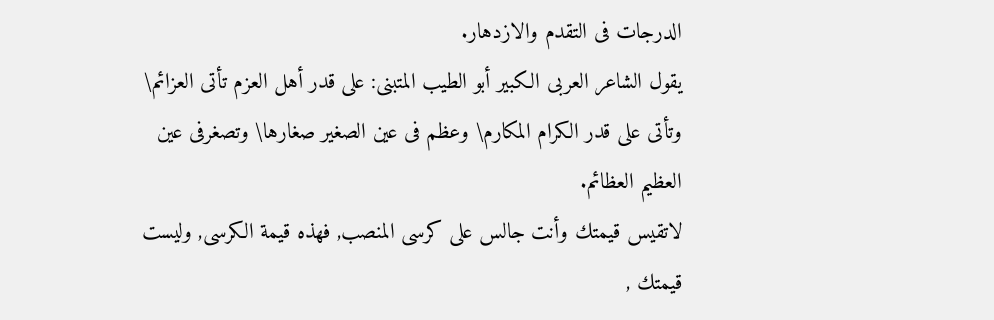الدرجات فى التقدم والازدهار.
يقول الشاعر العربى الكبير أبو الطيب المتبنى: على قدر أهل العزم تأتى العزائم\ وتأتى على قدر الكرام المكارم\ وعظم فى عين الصغير صغارها\ وتصغرفى عين العظيم العظائم.
لاتقيس قيمتك وأنت جالس على كرسى المنصب, فهذه قيمة الكرسى, وليست قيمتك ,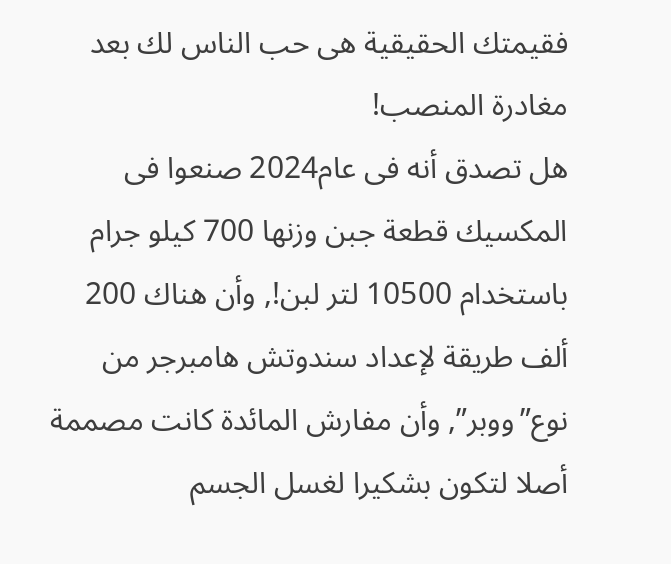فقيمتك الحقيقية هى حب الناس لك بعد مغادرة المنصب!
هل تصدق أنه فى عام2024 صنعوا فى المكسيك قطعة جبن وزنها 700 كيلو جرام باستخدام 10500 لتر لبن!, وأن هناك 200 ألف طريقة لإعداد سندوتش هامبرجر من نوع”ووبر”, وأن مفارش المائدة كانت مصممة أصلا لتكون بشكيرا لغسل الجسم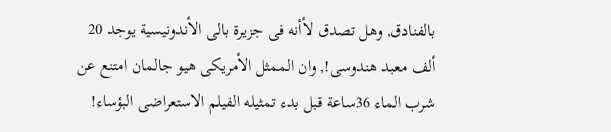بالفنادق, وهل تصدق لأأنه فى جزيرة بالى الأندونيسية يوجد 20 ألف معبد هندوسى!, وان الممثل الأمريكى هيو جالمان امتنع عن شرب الماء 36ساعة قبل بدء تمثيله الفيلم الاستعراضى البؤساء!